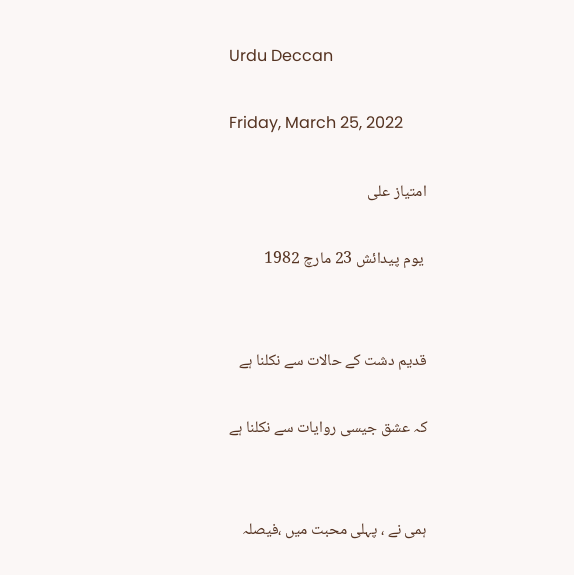Urdu Deccan

Friday, March 25, 2022

امتیاز علی

 یوم پیدائش 23 مارچ 1982


قدیم دشت کے حالات سے نکلنا ہے

کہ عشق جیسی روایات سے نکلنا ہے


ہمی نے ، پہلی محبت میں ،فیصلہ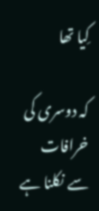کِیا تھا

کہ دوسری کی خرافات سے نکلنا ہے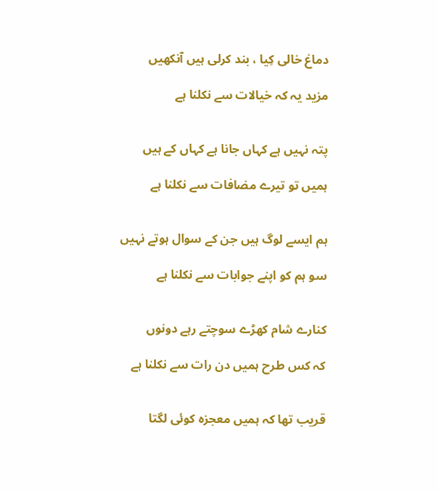دماغ خالی کِیا ، بند کرلی ہیں آنکھیں

مزید یہ کہ خیالات سے نکلنا ہے


پتہ نہیں ہے کہاں جانا ہے کہاں کے ہیں

ہمیں تو تیرے مضافات سے نکلنا ہے


ہم ایسے لوگ ہیں جن کے سوال ہوتے نہیں

سو ہم کو اپنے جوابات سے نکلنا ہے


کنارے شام کھڑے سوچتے رہے دونوں

کہ کس طرح ہمیں دن رات سے نکلنا ہے


قریب تھا کہ ہمیں معجزہ کوئی لگتا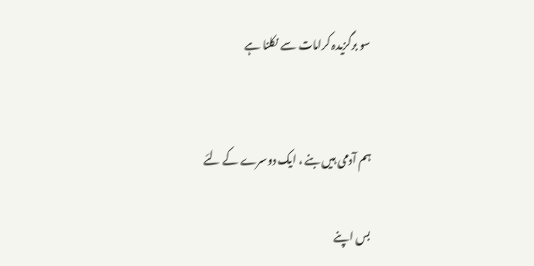سو برگزیدہ کرامات سے نکلنا ہے


ہم آدمی ہیں بنے ، ایک دوسرے کے لئے

بس اپنے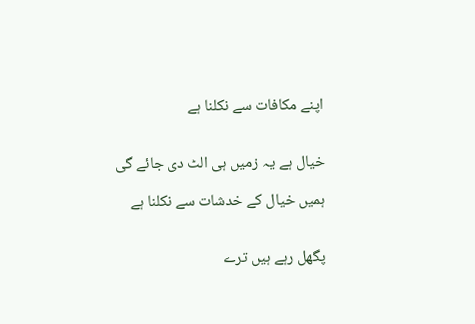اپنے مکافات سے نکلنا ہے


خیال ہے یہ زمیں ہی الٹ دی جائے گی

ہمیں خیال کے خدشات سے نکلنا ہے


پگھل رہے ہیں ترے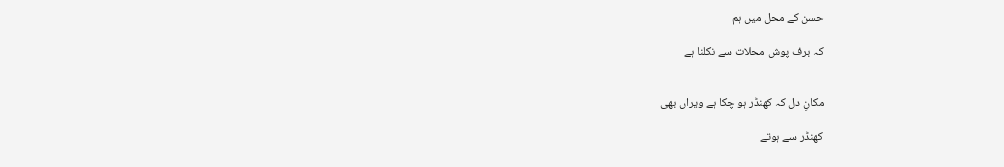حسن کے محل میں ہم

کہ برف پوش محلات سے نکلنا ہے


مکانِ دل کہ کھنڈر ہو چکا ہے ویراں بھی

کھنڈر سے ہوتے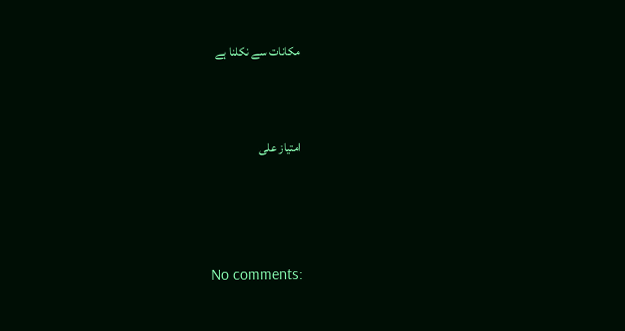مکانات سے نکلنا ہے


امتیاز علی



No comments: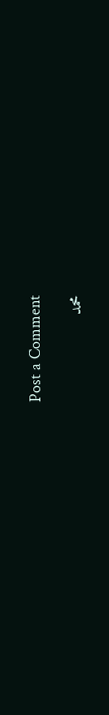Post a Comment

محمد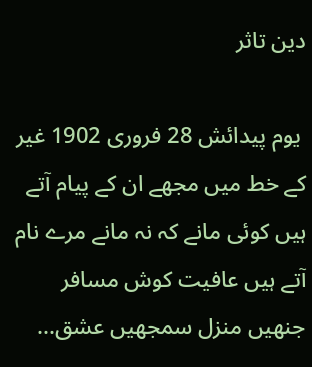دین تاثر

 یوم پیدائش 28 فروری 1902 غیر کے خط میں مجھے ان کے پیام آتے ہیں کوئی مانے کہ نہ مانے مرے نام آتے ہیں عافیت کوش مسافر جنھیں منزل سمجھیں عشق...